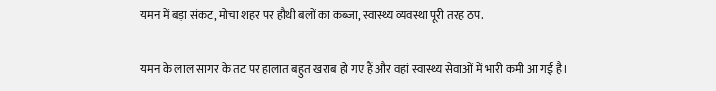यमन में बड़ा संकट, मोचा शहर पर हौथी बलों का कब्जा, स्वास्थ्य व्यवस्था पूरी तरह ठप.

यमन के लाल सागर के तट पर हालात बहुत खराब हो गए हैं और वहां स्वास्थ्य सेवाओं में भारी कमी आ गई है।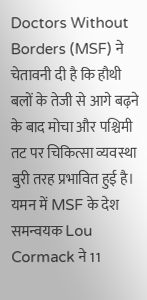Doctors Without Borders (MSF) ने चेतावनी दी है कि हौथी बलों के तेजी से आगे बढ़ने के बाद मोचा और पश्चिमी तट पर चिकित्सा व्यवस्था बुरी तरह प्रभावित हुई है। यमन में MSF के देश समन्वयक Lou Cormack ने 11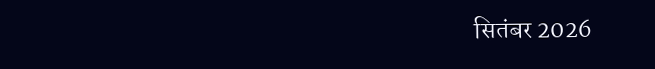सितंबर 2026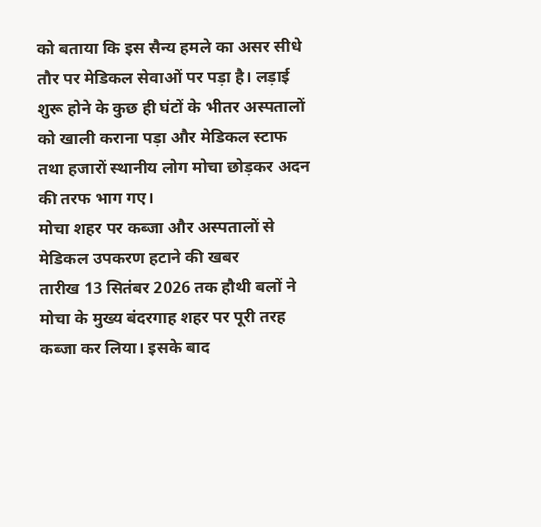को बताया कि इस सैन्य हमले का असर सीधे तौर पर मेडिकल सेवाओं पर पड़ा है। लड़ाई शुरू होने के कुछ ही घंटों के भीतर अस्पतालों को खाली कराना पड़ा और मेडिकल स्टाफ तथा हजारों स्थानीय लोग मोचा छोड़कर अदन की तरफ भाग गए।
मोचा शहर पर कब्जा और अस्पतालों से मेडिकल उपकरण हटाने की खबर
तारीख 13 सितंबर 2026 तक हौथी बलों ने मोचा के मुख्य बंदरगाह शहर पर पूरी तरह कब्जा कर लिया। इसके बाद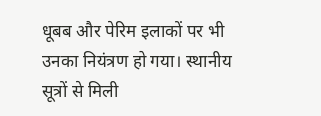धूबब और पेरिम इलाकों पर भी उनका नियंत्रण हो गया। स्थानीय सूत्रों से मिली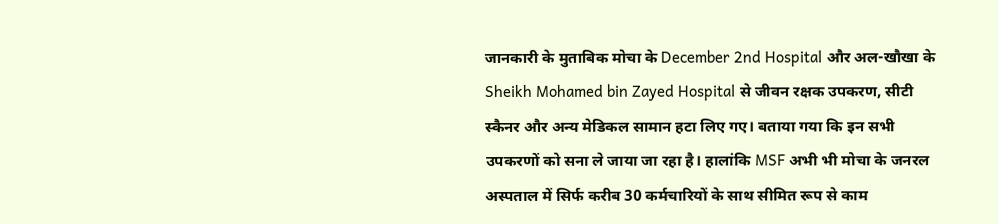जानकारी के मुताबिक मोचा के December 2nd Hospital और अल-खौखा के Sheikh Mohamed bin Zayed Hospital से जीवन रक्षक उपकरण, सीटी स्कैनर और अन्य मेडिकल सामान हटा लिए गए। बताया गया कि इन सभी उपकरणों को सना ले जाया जा रहा है। हालांकि MSF अभी भी मोचा के जनरल अस्पताल में सिर्फ करीब 30 कर्मचारियों के साथ सीमित रूप से काम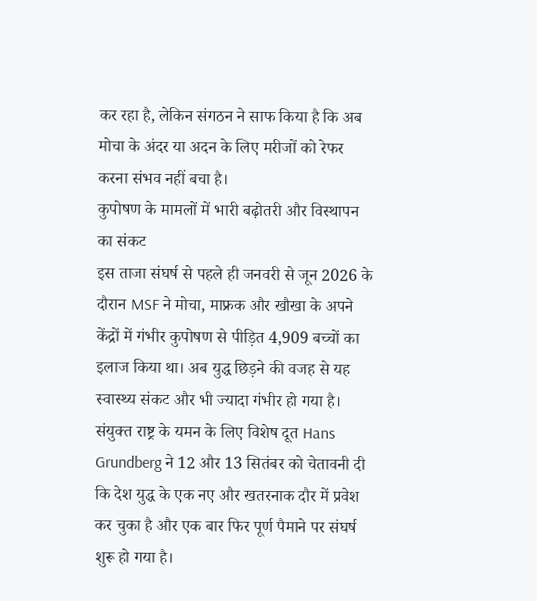कर रहा है, लेकिन संगठन ने साफ किया है कि अब मोचा के अंदर या अदन के लिए मरीजों को रेफर करना संभव नहीं बचा है।
कुपोषण के मामलों में भारी बढ़ोतरी और विस्थापन का संकट
इस ताजा संघर्ष से पहले ही जनवरी से जून 2026 के दौरान MSF ने मोचा, माफ्रक और खौखा के अपने केंद्रों में गंभीर कुपोषण से पीड़ित 4,909 बच्चों का इलाज किया था। अब युद्ध छिड़ने की वजह से यह स्वास्थ्य संकट और भी ज्यादा गंभीर हो गया है। संयुक्त राष्ट्र के यमन के लिए विशेष दूत Hans Grundberg ने 12 और 13 सितंबर को चेतावनी दी कि देश युद्ध के एक नए और खतरनाक दौर में प्रवेश कर चुका है और एक बार फिर पूर्ण पैमाने पर संघर्ष शुरू हो गया है।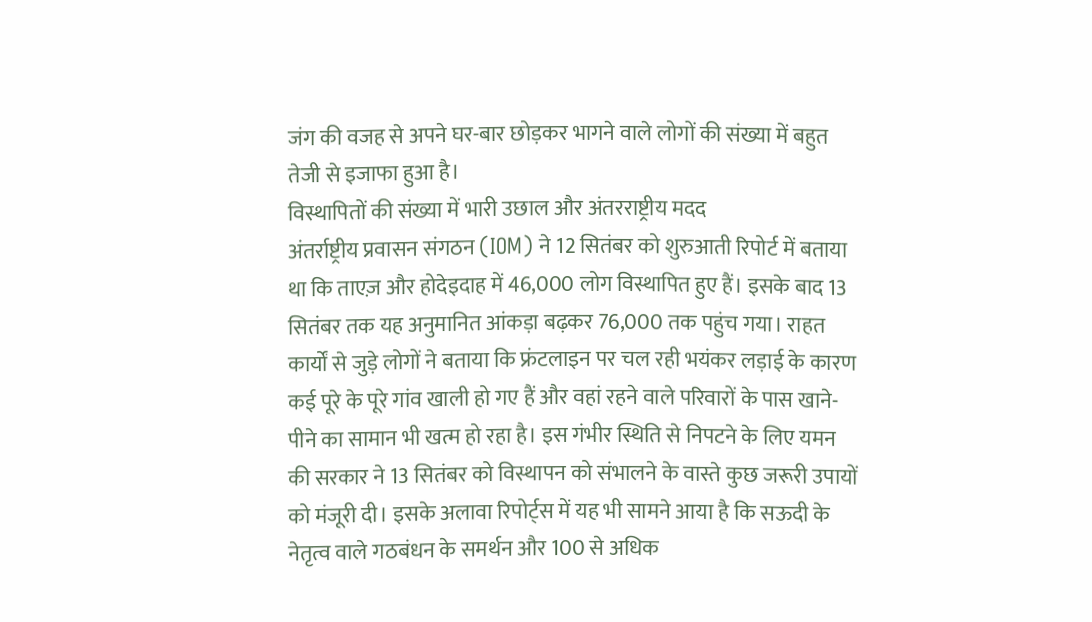जंग की वजह से अपने घर-बार छोड़कर भागने वाले लोगों की संख्या में बहुत तेजी से इजाफा हुआ है।
विस्थापितों की संख्या में भारी उछाल और अंतरराष्ट्रीय मदद
अंतर्राष्ट्रीय प्रवासन संगठन (IOM) ने 12 सितंबर को शुरुआती रिपोर्ट में बताया था कि ताएज़ और होदेइदाह में 46,000 लोग विस्थापित हुए हैं। इसके बाद 13 सितंबर तक यह अनुमानित आंकड़ा बढ़कर 76,000 तक पहुंच गया। राहत कार्यों से जुड़े लोगों ने बताया कि फ्रंटलाइन पर चल रही भयंकर लड़ाई के कारण कई पूरे के पूरे गांव खाली हो गए हैं और वहां रहने वाले परिवारों के पास खाने-पीने का सामान भी खत्म हो रहा है। इस गंभीर स्थिति से निपटने के लिए यमन की सरकार ने 13 सितंबर को विस्थापन को संभालने के वास्ते कुछ जरूरी उपायों को मंजूरी दी। इसके अलावा रिपोर्ट्स में यह भी सामने आया है कि सऊदी के नेतृत्व वाले गठबंधन के समर्थन और 100 से अधिक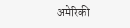अमेरिकी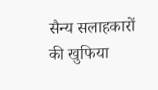सैन्य सलाहकारों की खुफिया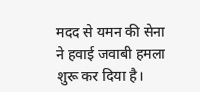मदद से यमन की सेना ने हवाई जवाबी हमला शुरू कर दिया है।